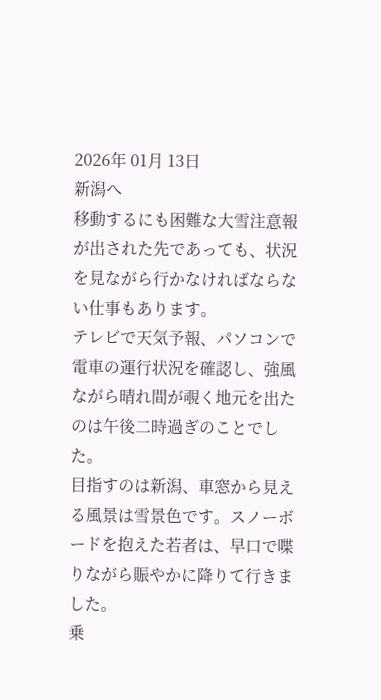2026年 01月 13日
新潟へ
移動するにも困難な大雪注意報が出された先であっても、状況を見ながら行かなければならない仕事もあります。
テレビで天気予報、パソコンで電車の運行状況を確認し、強風ながら晴れ間が覗く地元を出たのは午後二時過ぎのことでした。
目指すのは新潟、車窓から見える風景は雪景色です。スノーボードを抱えた若者は、早口で喋りながら賑やかに降りて行きました。
乗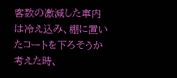客数の激減した車内は冷え込み、棚に置いたコートを下ろそうか考えた時、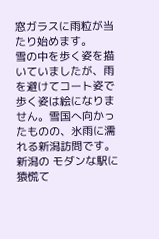窓ガラスに雨粒が当たり始めます。
雪の中を歩く姿を描いていましたが、雨を避けてコート姿で歩く姿は絵になりません。雪国へ向かったものの、氷雨に濡れる新潟訪問です。
新潟の モダンな駅に 猿慌て